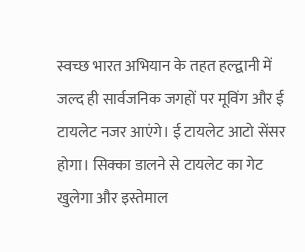स्वच्छ भारत अभियान के तहत हल्द्वानी में जल्द ही सार्वजनिक जगहों पर मूविंग और ई टायलेट नजर आएंगे। ई टायलेट आटो सेंसर होगा। सिक्का डालने से टायलेट का गेट खुलेगा और इस्तेमाल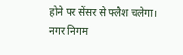होने पर सेंसर से फ्लैश चलेगा। नगर निगम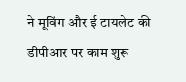ने मूविंग और ई टायलेट की डीपीआर पर काम शुरू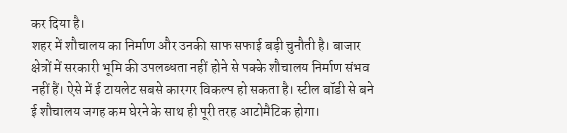कर दिया है।
शहर में शौचालय का निर्माण और उनकी साफ सफाई बड़ी चुनौती है। बाजार क्षेत्रों में सरकारी भूमि की उपलब्धता नहीं होने से पक्के शौचालय निर्माण संभव नहीं हैं। ऐसे में ई टायलेट सबसे कारगर विकल्प हो सकता है। स्टील बॉडी से बने ई शौचालय जगह कम घेरने के साथ ही पूरी तरह आटोमैटिक होगा।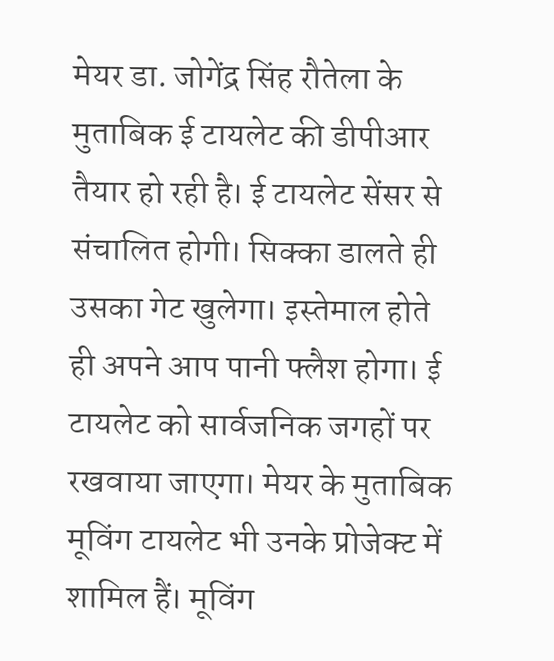मेयर डा. जोगेंद्र सिंह रौतेला के मुताबिक ई टायलेट की डीपीआर तैयार हो रही है। ई टायलेट सेंसर से संचालित होगी। सिक्का डालते ही उसका गेट खुलेगा। इस्तेमाल होते ही अपने आप पानी फ्लैश होगा। ई टायलेट को सार्वजनिक जगहों पर रखवाया जाएगा। मेयर के मुताबिक मूविंग टायलेट भी उनके प्रोजेक्ट में शामिल हैं। मूविंग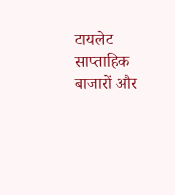टायलेट साप्ताहिक बाजारों और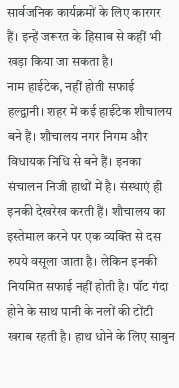सार्वजनिक कार्यक्रमों के लिए कारगर हैं। इन्हें जरूरत के हिसाब से कहीं भी खड़ा किया जा सकता है।
नाम हाईटेक, नहीं होती सफाई
हल्द्वानी। शहर में कई हाईटेक शौचालय बने हैं। शौचालय नगर निगम और विधायक निधि से बने हैं। इनका संचालन निजी हाथों में है। संस्थाएं ही इनकी देखरेख करती हैं। शौचालय का इस्तेमाल करने पर एक व्यक्ति से दस रुपये वसूला जाता है। लेकिन इनकी नियमित सफाई नहीं होती है। पॉट गंदा होने के साथ पानी के नलों की टोंटी खराब रहती है। हाथ धोने के लिए साबुन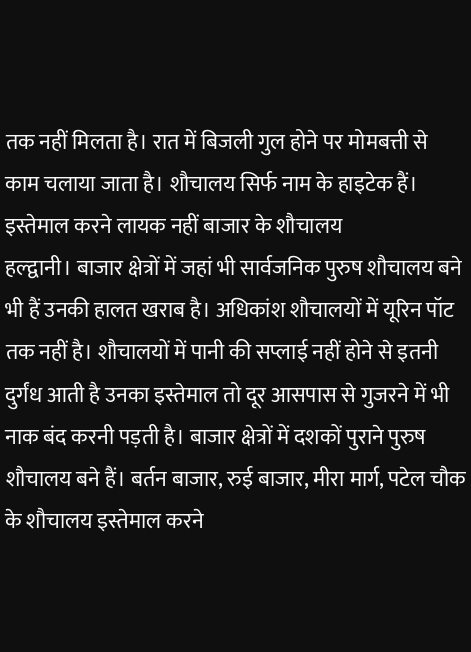तक नहीं मिलता है। रात में बिजली गुल होने पर मोमबत्ती से काम चलाया जाता है। शौचालय सिर्फ नाम के हाइटेक हैं।
इस्तेमाल करने लायक नहीं बाजार के शौचालय
हल्द्वानी। बाजार क्षेत्रों में जहां भी सार्वजनिक पुरुष शौचालय बने भी हैं उनकी हालत खराब है। अधिकांश शौचालयों में यूरिन पॉट तक नहीं है। शौचालयों में पानी की सप्लाई नहीं होने से इतनी दुर्गंध आती है उनका इस्तेमाल तो दूर आसपास से गुजरने में भी नाक बंद करनी पड़ती है। बाजार क्षेत्रों में दशकों पुराने पुरुष शौचालय बने हैं। बर्तन बाजार, रुई बाजार, मीरा मार्ग, पटेल चौक के शौचालय इस्तेमाल करने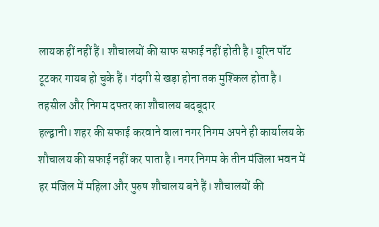लायक हीं नहीं हैं। शौचालयों की साफ सफाई नहीं होती है। यूरिन पॉट टूटकर गायब हो चुके हैं। गंदगी से खड़ा होना तक मुश्किल होता है।
तहसील और निगम दफ्तर का शौचालय बदबूदार
हल्द्वानी। शहर की सफाई करवाने वाला नगर निगम अपने ही कार्यालय के शौचालय की सफाई नहीं कर पाता है। नगर निगम के तीन मंजिला भवन में हर मंजिल में महिला और पुरुष शौचालय बने हैं। शौचालयों की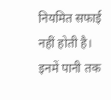नियमित सफाई नहीं होती है। इनमें पानी तक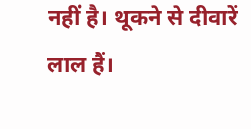नहीं है। थूकने से दीवारें लाल हैं।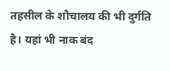तहसील के शौचालय की भी दुर्गति है। यहां भी नाक बंद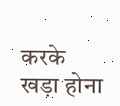करके खड़ा होना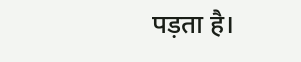पड़ता है।